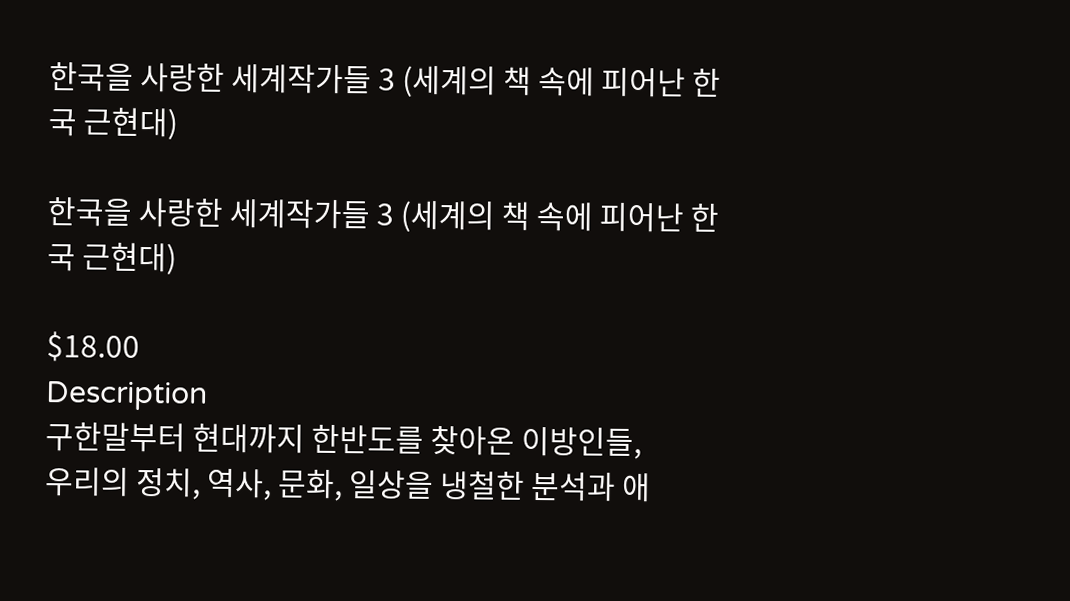한국을 사랑한 세계작가들 3 (세계의 책 속에 피어난 한국 근현대)

한국을 사랑한 세계작가들 3 (세계의 책 속에 피어난 한국 근현대)

$18.00
Description
구한말부터 현대까지 한반도를 찾아온 이방인들,
우리의 정치, 역사, 문화, 일상을 냉철한 분석과 애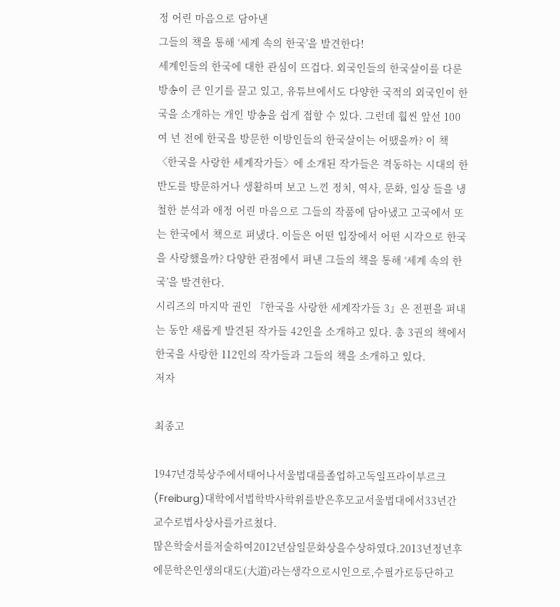정 어린 마음으로 담아낸
그들의 책을 통해 ‘세계 속의 한국’을 발견한다!
세계인들의 한국에 대한 관심이 뜨겁다. 외국인들의 한국살이를 다룬 방송이 큰 인기를 끌고 있고, 유튜브에서도 다양한 국적의 외국인이 한국을 소개하는 개인 방송을 쉽게 접할 수 있다. 그런데 훨씬 앞선 100여 년 전에 한국을 방문한 이방인들의 한국살이는 어땠을까? 이 책 〈한국을 사랑한 세계작가들〉에 소개된 작가들은 격동하는 시대의 한반도를 방문하거나 생활하며 보고 느낀 정치, 역사, 문화, 일상 들을 냉철한 분석과 애정 어린 마음으로 그들의 작품에 담아냈고 고국에서 또는 한국에서 책으로 펴냈다. 이들은 어떤 입장에서 어떤 시각으로 한국을 사랑했을까? 다양한 관점에서 펴낸 그들의 책을 통해 ‘세계 속의 한국’을 발견한다.
시리즈의 마지막 권인 『한국을 사랑한 세계작가들 3』은 전편을 펴내는 동안 새롭게 발견된 작가들 42인을 소개하고 있다. 총 3권의 책에서 한국을 사랑한 112인의 작가들과 그들의 책을 소개하고 있다.
저자

최종고

1947년경북상주에서태어나서울법대를졸업하고독일프라이부르크(Freiburg)대학에서법학박사학위를받은후모교서울법대에서33년간교수로법사상사를가르쳤다.
많은학술서를저술하여2012년삼일문화상을수상하였다.2013년정년후에문학은인생의대도(大道)라는생각으로시인으로,수필가로등단하고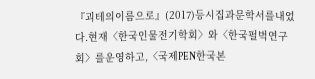『괴테의이름으로』(2017)등시집과문학서를내었다.현재〈한국인물전기학회〉와〈한국펄벅연구회〉를운영하고,〈국제PEN한국본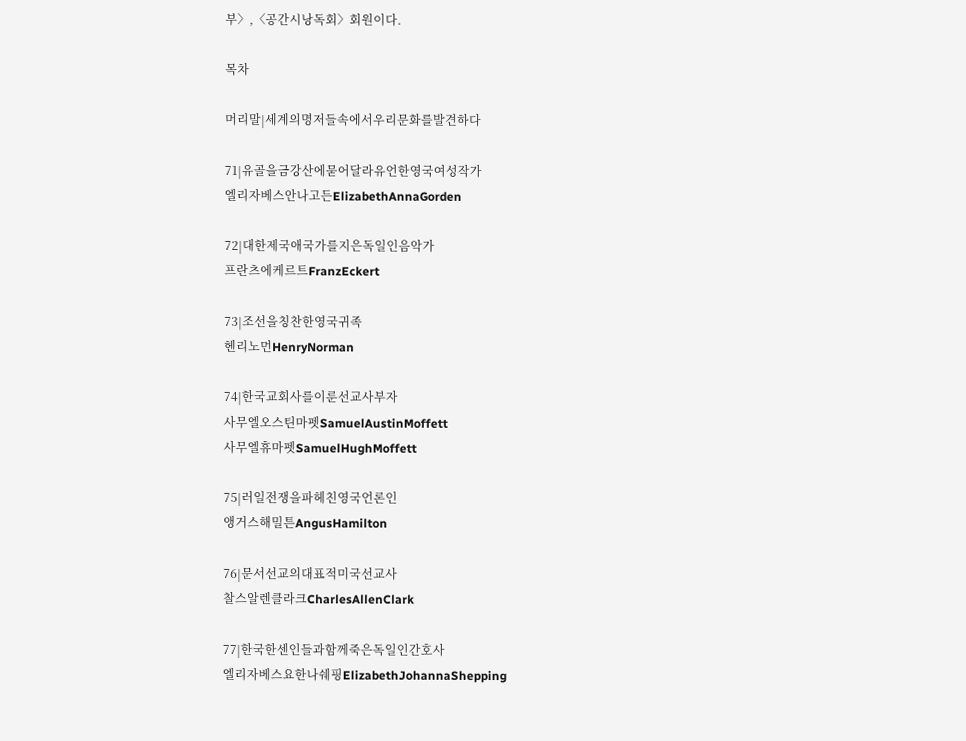부〉,〈공간시낭독회〉회원이다.

목차

머리말|세계의명저들속에서우리문화를발견하다

71|유골을금강산에묻어달라유언한영국여성작가
엘리자베스안나고든ElizabethAnnaGorden

72|대한제국애국가를지은독일인음악가
프란츠에케르트FranzEckert

73|조선을칭찬한영국귀족
헨리노먼HenryNorman

74|한국교회사를이룬선교사부자
사무엘오스틴마펫SamuelAustinMoffett
사무엘휴마펫SamuelHughMoffett

75|러일전쟁을파헤친영국언론인
앵거스해밀튼AngusHamilton

76|문서선교의대표적미국선교사
찰스알렌클라크CharlesAllenClark

77|한국한센인들과함께죽은독일인간호사
엘리자베스요한나쉐핑ElizabethJohannaShepping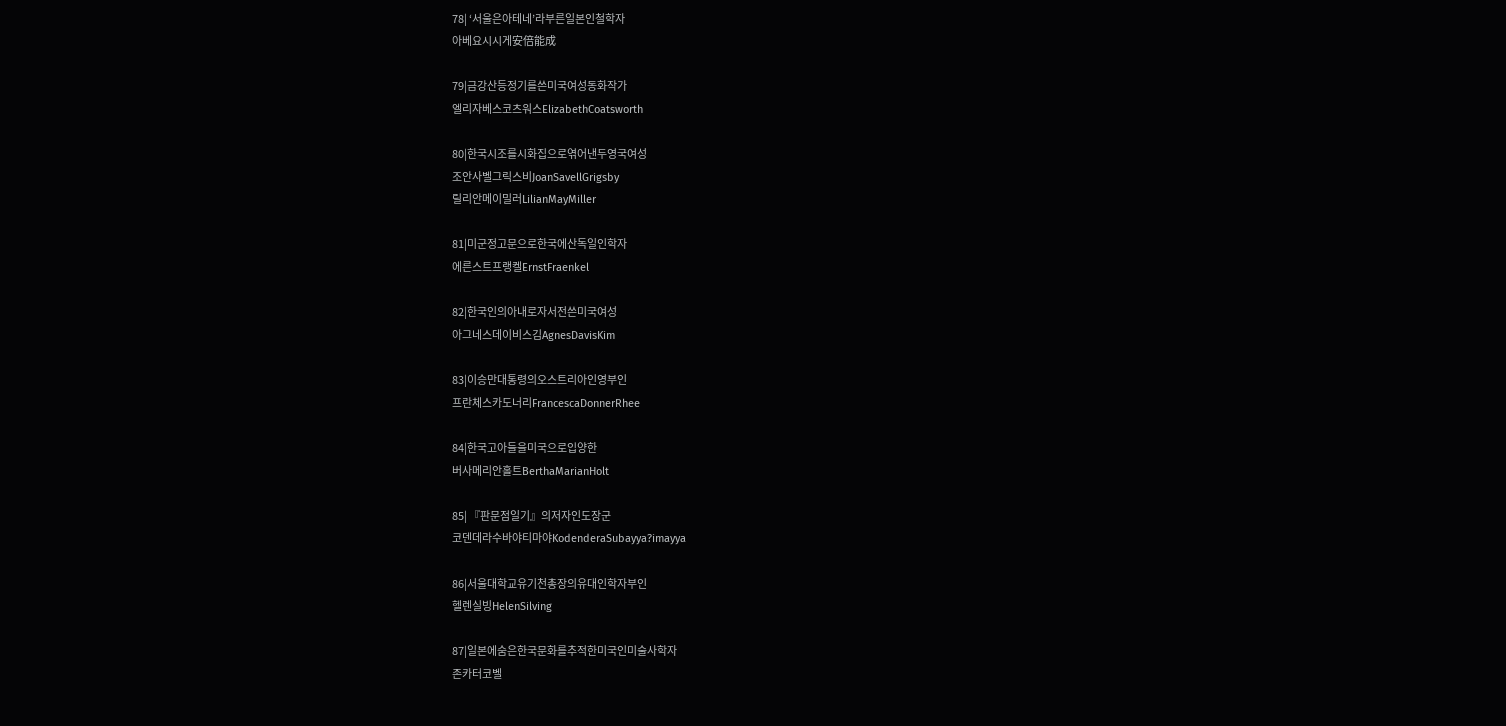78| ‘서울은아테네’라부른일본인철학자
아베요시시게安倍能成

79|금강산등정기를쓴미국여성동화작가
엘리자베스코츠워스ElizabethCoatsworth

80|한국시조를시화집으로엮어낸두영국여성
조안사벨그릭스비JoanSavellGrigsby
릴리안메이밀러LilianMayMiller

81|미군정고문으로한국에산독일인학자
에른스트프랭켈ErnstFraenkel

82|한국인의아내로자서전쓴미국여성
아그네스데이비스김AgnesDavisKim

83|이승만대통령의오스트리아인영부인
프란체스카도너리FrancescaDonnerRhee

84|한국고아들을미국으로입양한
버사메리안홀트BerthaMarianHolt

85| 『판문점일기』의저자인도장군
코덴데라수바야티마야KodenderaSubayya?imayya

86|서울대학교유기천총장의유대인학자부인
헬렌실빙HelenSilving

87|일본에숨은한국문화를추적한미국인미술사학자
존카터코벨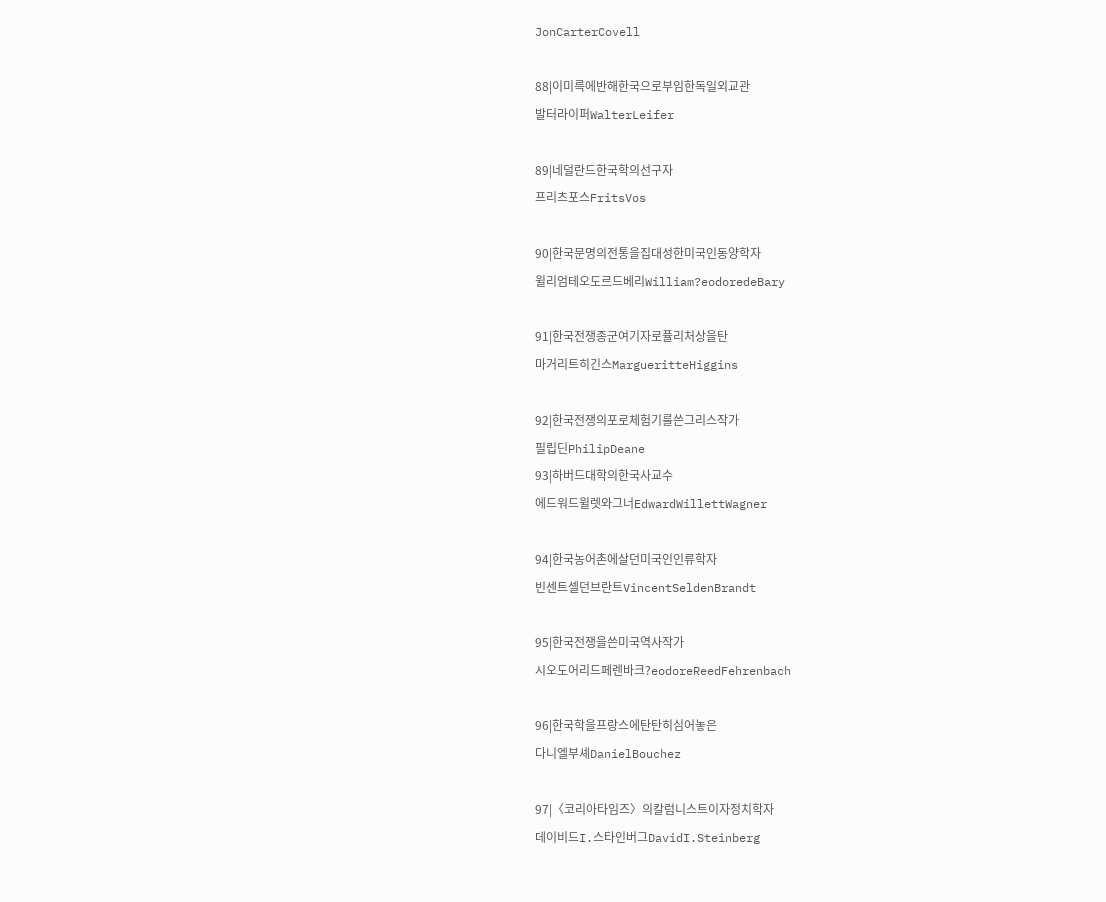JonCarterCovell

88|이미륵에반해한국으로부임한독일외교관
발터라이퍼WalterLeifer

89|네덜란드한국학의선구자
프리츠포스FritsVos

90|한국문명의전통을집대성한미국인동양학자
윌리엄테오도르드베리William?eodoredeBary

91|한국전쟁종군여기자로퓰리처상을탄
마거리트히긴스MargueritteHiggins

92|한국전쟁의포로체험기를쓴그리스작가
필립딘PhilipDeane
93|하버드대학의한국사교수
에드워드윌렛와그너EdwardWillettWagner

94|한국농어촌에살던미국인인류학자
빈센트셀던브란트VincentSeldenBrandt

95|한국전쟁을쓴미국역사작가
시오도어리드페렌바크?eodoreReedFehrenbach

96|한국학을프랑스에탄탄히심어놓은
다니엘부셰DanielBouchez

97|〈코리아타임즈〉의칼럼니스트이자정치학자
데이비드I.스타인버그DavidI.Steinberg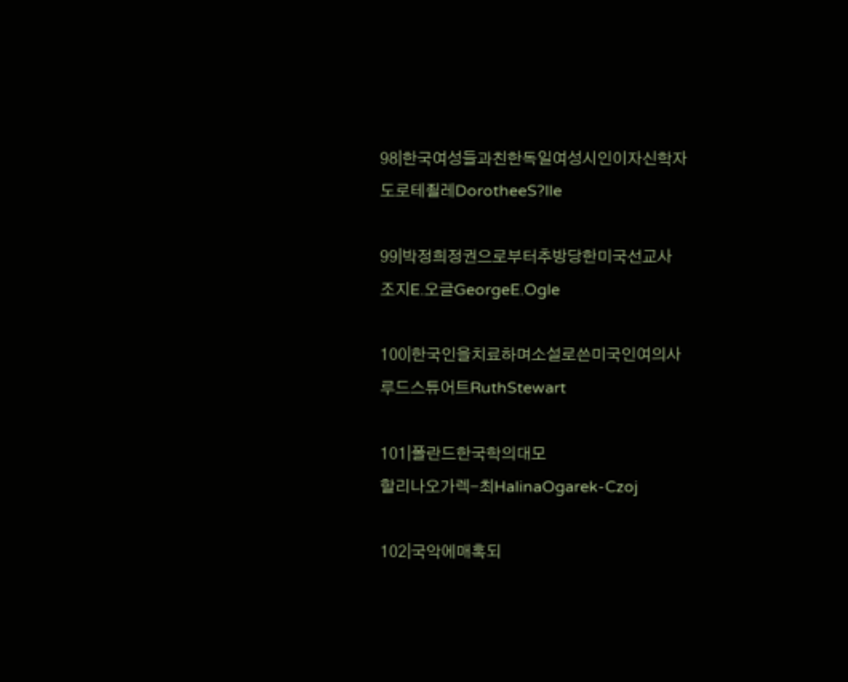98|한국여성들과친한독일여성시인이자신학자
도로테죌레DorotheeS?lle

99|박정희정권으로부터추방당한미국선교사
조지E.오글GeorgeE.Ogle

100|한국인을치료하며소설로쓴미국인여의사
루드스튜어트RuthStewart

101|폴란드한국학의대모
할리나오가렉-최HalinaOgarek-Czoj

102|국악에매혹되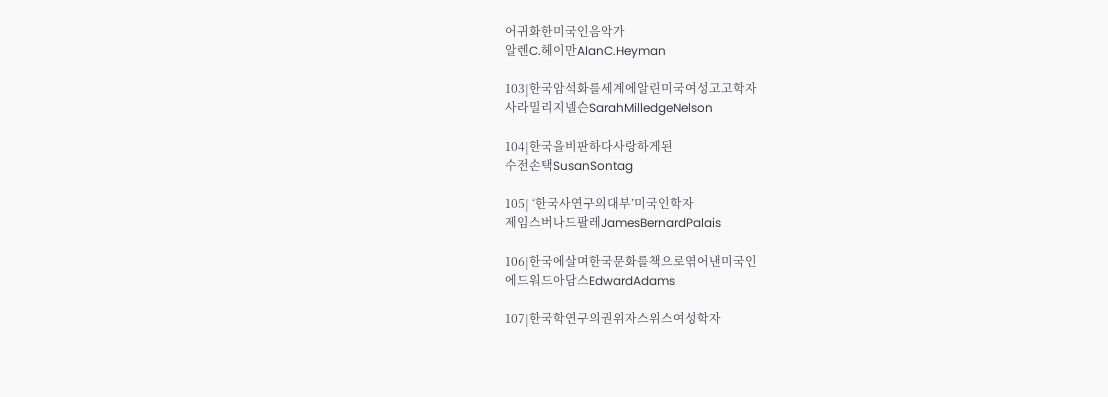어귀화한미국인음악가
알렌C.헤이만AlanC.Heyman

103|한국암석화를세계에알린미국여성고고학자
사라밀리지넬슨SarahMilledgeNelson

104|한국을비판하다사랑하게된
수전손택SusanSontag

105| ‘한국사연구의대부’미국인학자
제임스버나드팔레JamesBernardPalais

106|한국에살며한국문화를책으로엮어낸미국인
에드워드아담스EdwardAdams

107|한국학연구의권위자스위스여성학자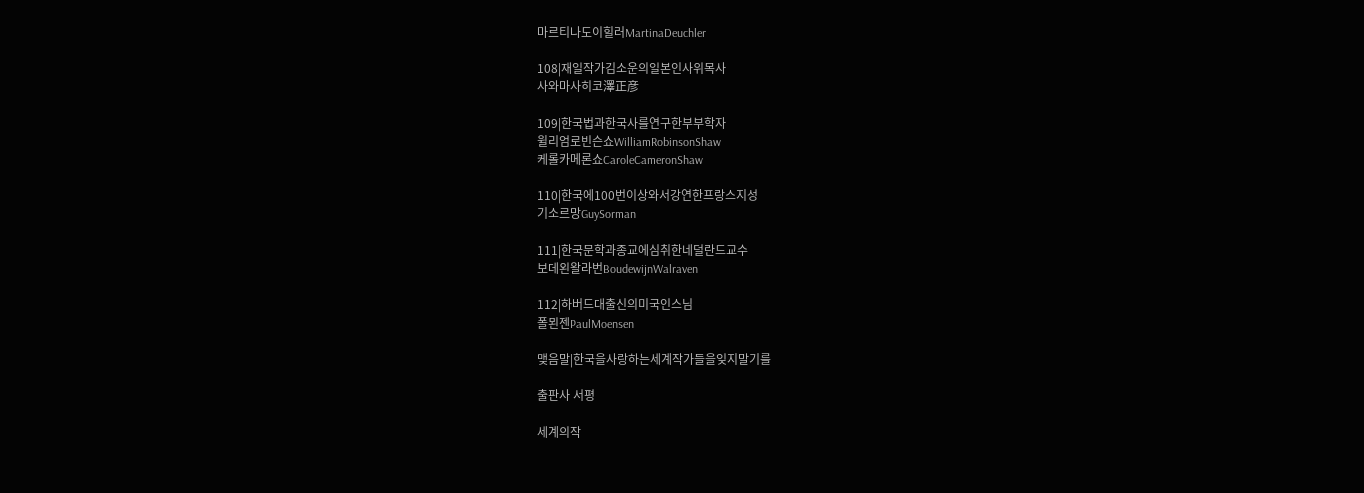마르티나도이힐러MartinaDeuchler

108|재일작가김소운의일본인사위목사
사와마사히코澤正彦

109|한국법과한국사를연구한부부학자
윌리엄로빈슨쇼WilliamRobinsonShaw
케롤카메론쇼CaroleCameronShaw

110|한국에100번이상와서강연한프랑스지성
기소르망GuySorman

111|한국문학과종교에심취한네덜란드교수
보데왼왈라번BoudewijnWalraven

112|하버드대출신의미국인스님
폴묀젠PaulMoensen

맺음말|한국을사랑하는세계작가들을잊지말기를

출판사 서평

세계의작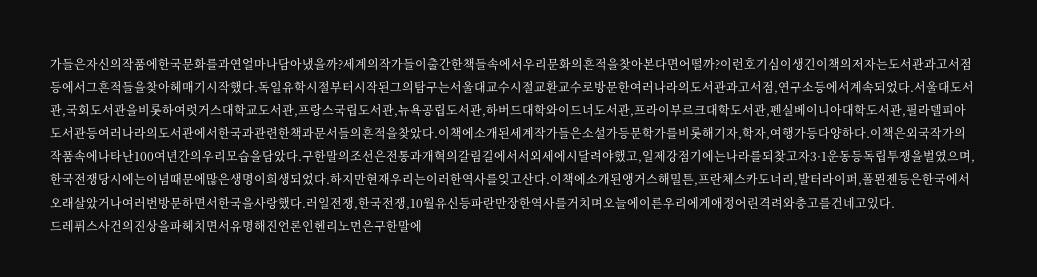가들은자신의작품에한국문화를과연얼마나담아냈을까?세계의작가들이출간한책들속에서우리문화의흔적을찾아본다면어떨까?이런호기심이생긴이책의저자는도서관과고서점등에서그흔적들을찾아헤매기시작했다.독일유학시절부터시작된그의탐구는서울대교수시절교환교수로방문한여러나라의도서관과고서점,연구소등에서계속되었다.서울대도서관,국회도서관을비롯하여럿거스대학교도서관,프랑스국립도서관,뉴욕공립도서관,하버드대학와이드너도서관,프라이부르크대학도서관,펜실베이니아대학도서관,필라델피아도서관등여러나라의도서관에서한국과관련한책과문서들의흔적을찾았다.이책에소개된세계작가들은소설가등문학가를비롯해기자,학자,여행가등다양하다.이책은외국작가의작품속에나타난100여년간의우리모습을담았다.구한말의조선은전통과개혁의갈림길에서서외세에시달려야했고,일제강점기에는나라를되찾고자3·1운동등독립투쟁을벌였으며,한국전쟁당시에는이념때문에많은생명이희생되었다.하지만현재우리는이러한역사를잊고산다.이책에소개된앵거스해밀튼,프란체스카도너리,발터라이퍼,폴묀젠등은한국에서오래살았거나여러번방문하면서한국을사랑했다.러일전쟁,한국전쟁,10월유신등파란만장한역사를거치며오늘에이른우리에게애정어린격려와충고를건네고있다.
드레퓌스사건의진상을파헤치면서유명해진언론인헨리노먼은구한말에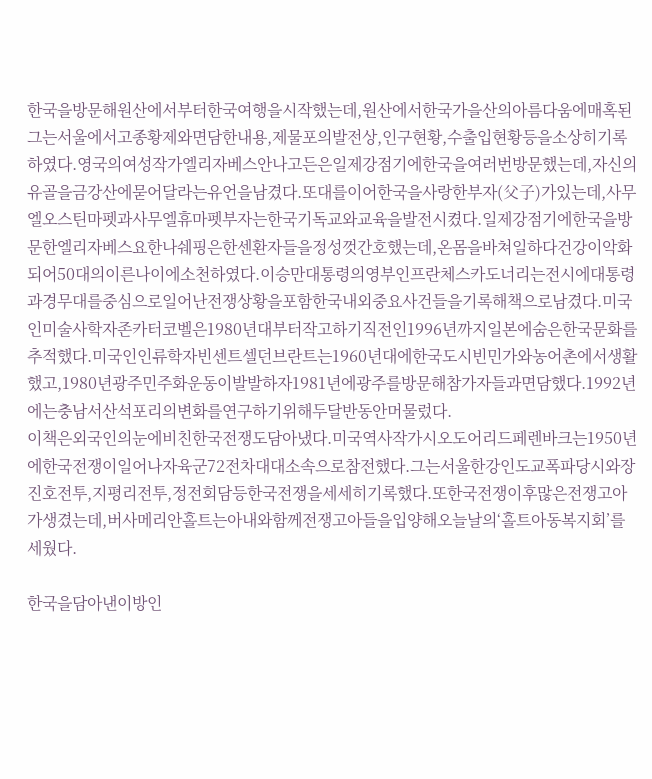한국을방문해원산에서부터한국여행을시작했는데,원산에서한국가을산의아름다움에매혹된그는서울에서고종황제와면담한내용,제물포의발전상,인구현황,수출입현황등을소상히기록하였다.영국의여성작가엘리자베스안나고든은일제강점기에한국을여러번방문했는데,자신의유골을금강산에묻어달라는유언을남겼다.또대를이어한국을사랑한부자(父子)가있는데,사무엘오스틴마펫과사무엘휴마펫부자는한국기독교와교육을발전시켰다.일제강점기에한국을방문한엘리자베스요한나쉐핑은한센환자들을정성껏간호했는데,온몸을바쳐일하다건강이악화되어50대의이른나이에소천하였다.이승만대통령의영부인프란체스카도너리는전시에대통령과경무대를중심으로일어난전쟁상황을포함한국내외중요사건들을기록해책으로남겼다.미국인미술사학자존카터코벨은1980년대부터작고하기직전인1996년까지일본에숨은한국문화를추적했다.미국인인류학자빈센트셀던브란트는1960년대에한국도시빈민가와농어촌에서생활했고,1980년광주민주화운동이발발하자1981년에광주를방문해참가자들과면담했다.1992년에는충남서산석포리의변화를연구하기위해두달반동안머물렀다.
이책은외국인의눈에비친한국전쟁도담아냈다.미국역사작가시오도어리드페렌바크는1950년에한국전쟁이일어나자육군72전차대대소속으로참전했다.그는서울한강인도교폭파당시와장진호전투,지평리전투,정전회담등한국전쟁을세세히기록했다.또한국전쟁이후많은전쟁고아가생겼는데,버사메리안홀트는아내와함께전쟁고아들을입양해오늘날의‘홀트아동복지회’를세웠다.

한국을담아낸이방인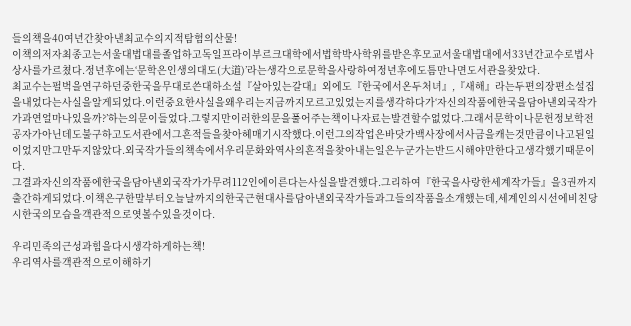들의책을40여년간찾아낸최교수의지적탐험의산물!
이책의저자최종고는서울대법대를졸업하고독일프라이부르크대학에서법학박사학위를받은후모교서울대법대에서33년간교수로법사상사를가르쳤다.정년후에는‘문학은인생의대도(大道)’라는생각으로문학을사랑하여정년후에도틈만나면도서관을찾았다.
최교수는펄벅을연구하던중한국을무대로쓴대하소설『살아있는갈대』외에도『한국에서온두처녀』,『새해』라는두편의장편소설집을내었다는사실을알게되었다.이런중요한사실을왜우리는지금까지모르고있었는지를생각하다가‘자신의작품에한국을담아낸외국작가가과연얼마나있을까?’하는의문이들었다.그렇지만이러한의문을풀어주는책이나자료는발견할수없었다.그래서문학이나문헌정보학전공자가아닌데도불구하고도서관에서그흔적들을찾아헤매기시작했다.이런그의작업은바닷가백사장에서사금을캐는것만큼이나고된일이었지만그만두지않았다.외국작가들의책속에서우리문화와역사의흔적을찾아내는일은누군가는반드시해야만한다고생각했기때문이다.
그결과자신의작품에한국을담아낸외국작가가무려112인에이른다는사실을발견했다.그리하여『한국을사랑한세계작가들』을3권까지출간하게되었다.이책은구한말부터오늘날까지의한국근현대사를담아낸외국작가들과그들의작품을소개했는데,세계인의시선에비친당시한국의모습을객관적으로엿볼수있을것이다.

우리민족의근성과힘을다시생각하게하는책!
우리역사를객관적으로이해하기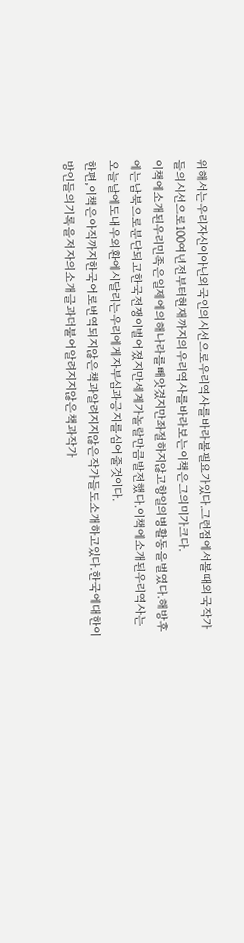위해서는우리자신이아닌외국인의시선으로우리역사를바라볼필요가있다.그런점에서볼때외국작가들의시선으로100여년전부터현재까지의우리역사를바라보는이책은그의미가크다.
이책에소개된우리민족은일제에의해나라를빼앗겼지만좌절하지않고항일의병활동을벌였다.해방후에는남북으로분단되고한국전쟁이벌어졌지만세계가놀랄만큼발전했다.이책에소개된우리역사는오늘날에도내우외환에시달리는우리에게자부심과긍지를심어줄것이다.
한편,이책은아직까지한국어로번역되지않은책과알려지지않은작가들도소개하고있다.한국에대한이방인들의기록을저자의소개글과더불어알려지지않은책과작가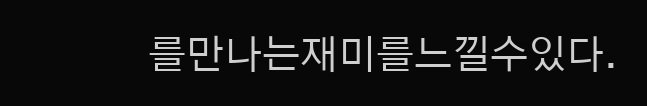를만나는재미를느낄수있다.